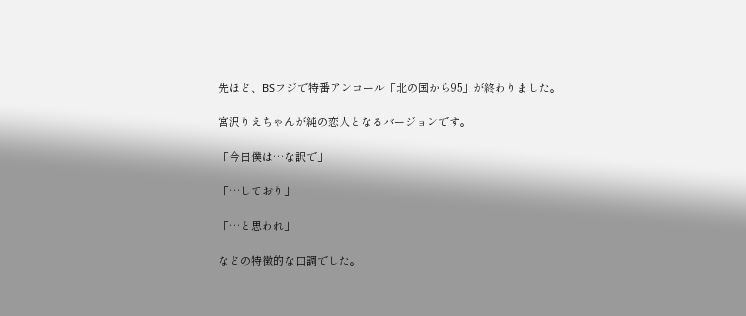先ほど、BSフジで特番アンコール「北の国から95」が終わりました。

宮沢りえちゃんが純の恋人となるバージョンです。

「今日僕は…な訳で」

「…しており」

「…と思われ」

などの特徴的な口調でした。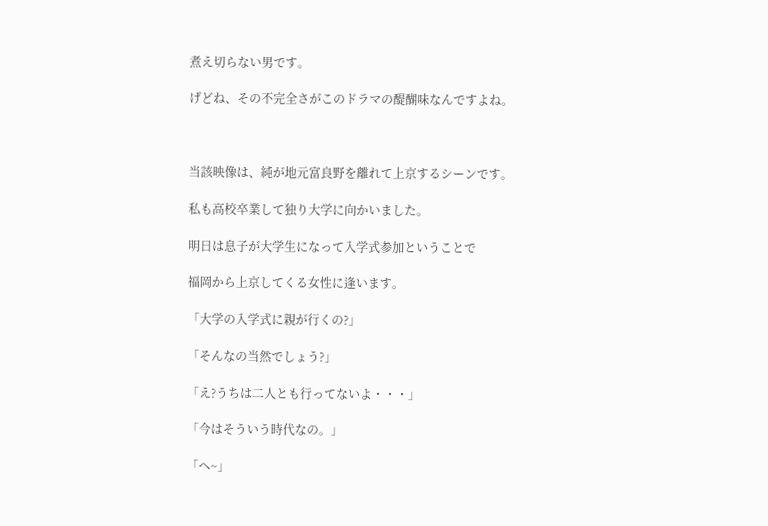煮え切らない男です。

げどね、その不完全さがこのドラマの醍醐味なんですよね。



当該映像は、純が地元富良野を離れて上京するシーンです。

私も高校卒業して独り大学に向かいました。

明日は息子が大学生になって入学式参加ということで

福岡から上京してくる女性に逢います。

「大学の入学式に親が行くの?」

「そんなの当然でしょう?」

「え?うちは二人とも行ってないよ・・・」

「今はそういう時代なの。」

「へ~」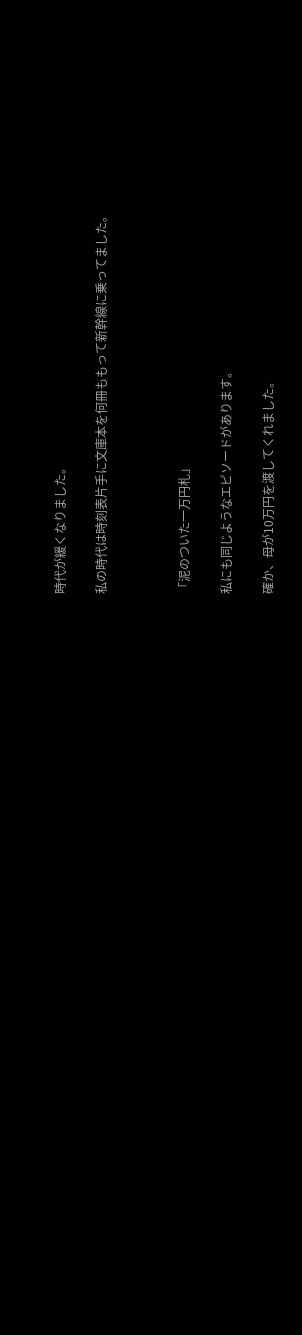時代が緩くなりました。

私の時代は時刻表片手に文庫本を何冊ももって新幹線に乗ってました。



「泥のついた一万円札」

私にも同じようなエピソードがあります。

確か、母が10万円を渡してくれました。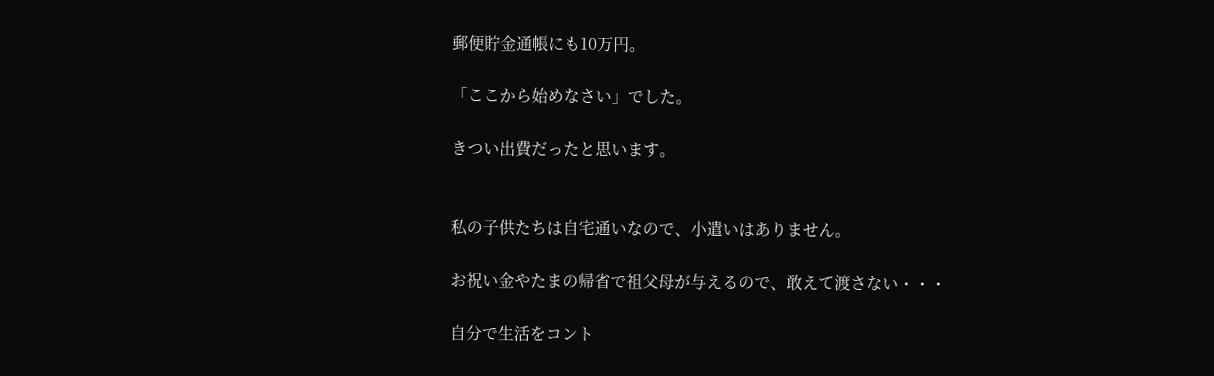郵便貯金通帳にも10万円。

「ここから始めなさい」でした。

きつい出費だったと思います。


私の子供たちは自宅通いなので、小遣いはありません。

お祝い金やたまの帰省で祖父母が与えるので、敢えて渡さない・・・

自分で生活をコント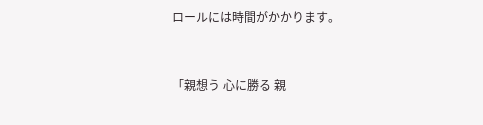ロールには時間がかかります。



「親想う 心に勝る 親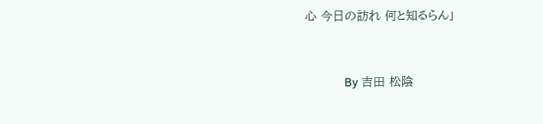心 今日の訪れ 何と知るらん」


             By 吉田 松陰